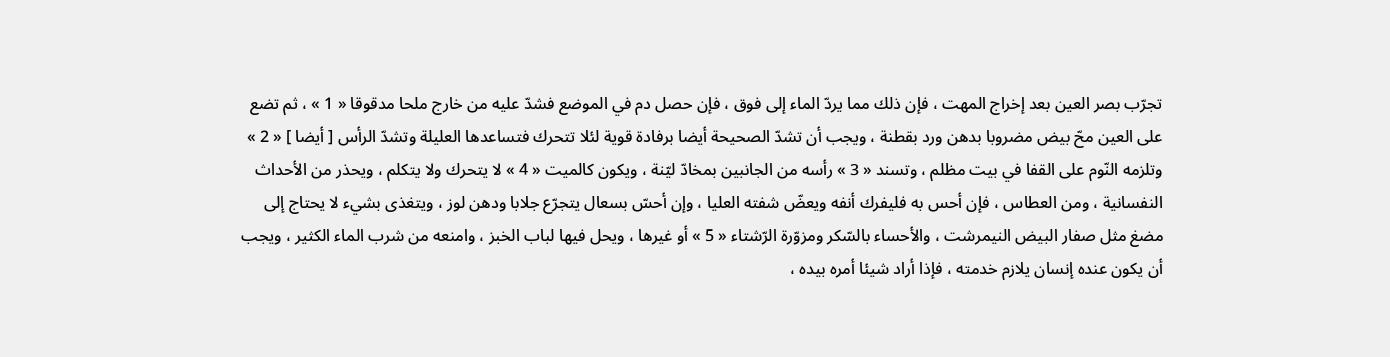تجرّب بصر العين بعد إخراج المهت ، فإن ذلك مما يردّ الماء إلى فوق ، فإن حصل دم في الموضع فشدّ عليه من خارج ملحا مدقوقا « 1 » ، ثم تضع على العين محّ بيض مضروبا بدهن ورد بقطنة ، ويجب أن تشدّ الصحيحة أيضا برفادة قوية لئلا تتحرك فتساعدها العليلة وتشدّ الرأس [ أيضا ] « 2 » وتلزمه النّوم على القفا في بيت مظلم ، وتسند « 3 » رأسه من الجانبين بمخادّ ليّنة ، ويكون كالميت « 4 » لا يتحرك ولا يتكلم ، ويحذر من الأحداث النفسانية ، ومن العطاس ، فإن أحس به فليفرك أنفه ويعضّ شفته العليا ، وإن أحسّ بسعال يتجرّع جلابا ودهن لوز ، ويتغذى بشيء لا يحتاج إلى مضغ مثل صفار البيض النيمرشت ، والأحساء بالسّكر ومزوّرة الرّشتاء « 5 » أو غيرها ، ويحل فيها لباب الخبز ، وامنعه من شرب الماء الكثير ، ويجب أن يكون عنده إنسان يلازم خدمته ، فإذا أراد شيئا أمره بيده ،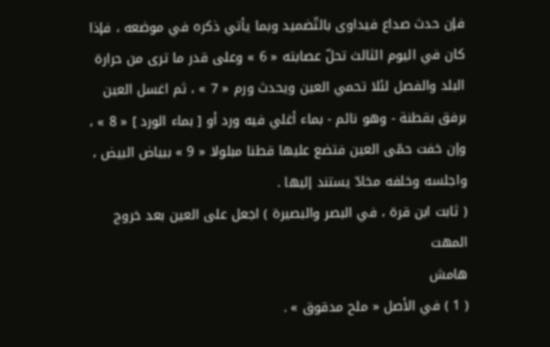فإن حدث صداع فيداوى بالتّضميد وبما يأتي ذكره في موضعه ، فإذا كان في اليوم الثالث تحلّ عصابته « 6 » وعلى قدر ما ترى من حرارة البلد والفصل لئلا تحمي العين ويحدث ورم « 7 » ، ثم اغسل العين برفق بقطنة - وهو نائم - بماء أغلي فيه ورد أو [ بماء الورد ] « 8 » ، وإن خفت حمّى العين فتضع عليها قطنا مبلولا « 9 » ببياض البيض ، واجلسه وخلفه مخادّ يستند إليها .
( ثابت ابن قرة ، في البصر والبصيرة ) اجعل على العين بعد خروج المهت
هامش
( 1 ) في الأصل « ملح مدقوق » .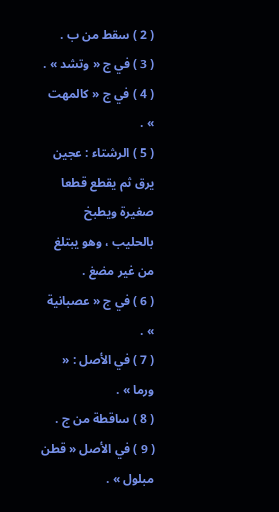( 2 ) سقط من ب .
( 3 ) في ج « وتشد » .
( 4 ) في ج « كالمهت » .
( 5 ) الرشتاء : عجين يرق ثم يقطع قطعا صغيرة ويطبخ بالحليب ، وهو يبتلغ من غير مضغ .
( 6 ) في ج « عصبانية » .
( 7 ) في الأصل : « ورما » .
( 8 ) ساقطة من ج .
( 9 ) في الأصل « قطن مبلول » .